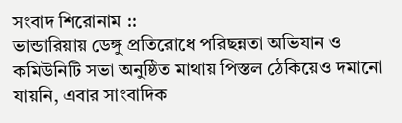সংবাদ শিরোনাম ::
ভান্ডারিয়ায় ডেঙ্গু প্রতিরোধে পরিছন্নতা অভিযান ও কমিউনিটি সভা অনুষ্ঠিত মাথায় পিস্তল ঠেকিয়েও দমানো যায়নি, এবার সাংবাদিক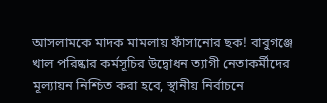আসলামকে মাদক মামলায় ফাঁসানোর ছক! বাবুগঞ্জে খাল পরিষ্কার কর্মসূচির উদ্বোধন ত্যাগী নেতাকর্মীদের মূল্যায়ন নিশ্চিত করা হবে, স্থানীয় নির্বাচনে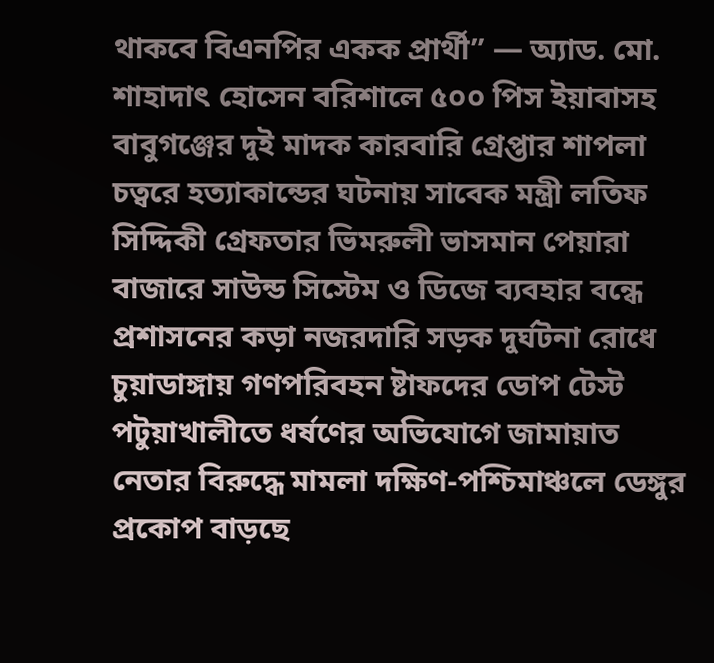থাকবে বিএনপির একক প্রার্থী” — অ্যাড. মো. শাহাদাৎ হোসেন বরিশালে ৫০০ পিস ইয়াবাসহ বাবুগঞ্জের দুই মাদক কারবারি গ্রেপ্তার শাপলা চত্বরে হত্যাকান্ডের ঘটনায় সাবেক মন্ত্রী লতিফ সিদ্দিকী গ্রেফতার ভিমরুলী ভাসমান পেয়ারা বাজারে সাউন্ড সিস্টেম ও ডিজে ব্যবহার বন্ধে প্রশাসনের কড়া নজরদারি সড়ক দুর্ঘটনা রোধে চুয়াডাঙ্গায় গণপরিবহন ষ্টাফদের ডোপ টেস্ট পটুয়াখালীতে ধর্ষণের অভিযোগে জামায়াত নেতার বিরুদ্ধে মামলা দক্ষিণ-পশ্চিমাঞ্চলে ডেঙ্গুর প্রকোপ বাড়ছে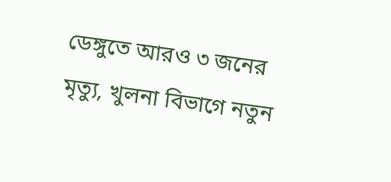ডেঙ্গুতে আরও ৩ জনের মৃত্যু, খুলনা বিভাগে নতুন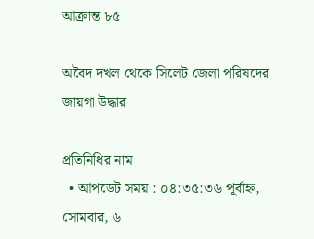আক্রান্ত ৮৫

অবৈদ দখল থেকে সিলেট জেলা পরিষদের জায়গা উদ্ধার

প্রতিনিধির নাম
  • আপডেট সময় : ০৪:৩৫:৩৬ পূর্বাহ্ন, সোমবার, ৬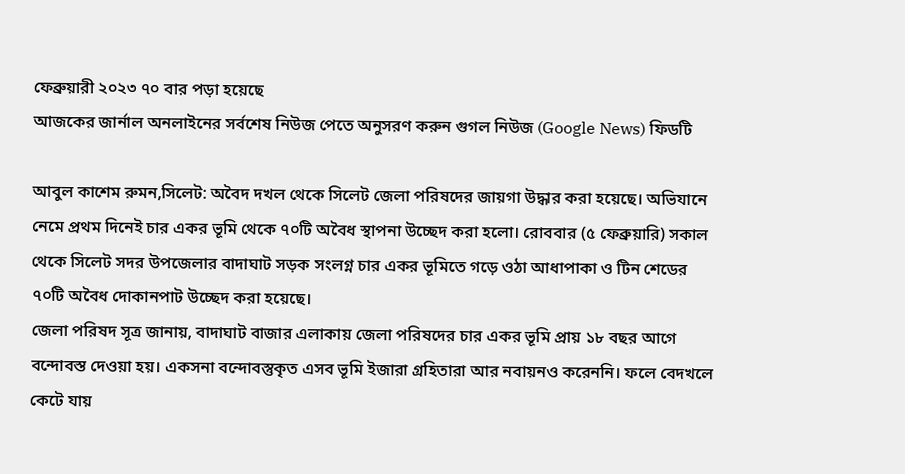ফেব্রুয়ারী ২০২৩ ৭০ বার পড়া হয়েছে
আজকের জার্নাল অনলাইনের সর্বশেষ নিউজ পেতে অনুসরণ করুন গুগল নিউজ (Google News) ফিডটি

আবুল কাশেম রুমন,সিলেট: অবৈদ দখল থেকে সিলেট জেলা পরিষদের জায়গা উদ্ধার করা হয়েছে। অভিযানে নেমে প্রথম দিনেই চার একর ভূমি থেকে ৭০টি অবৈধ স্থাপনা উচ্ছেদ করা হলো। রোববার (৫ ফেব্রুয়ারি) সকাল থেকে সিলেট সদর উপজেলার বাদাঘাট সড়ক সংলগ্ন চার একর ভূমিতে গড়ে ওঠা আধাপাকা ও টিন শেডের ৭০টি অবৈধ দোকানপাট উচ্ছেদ করা হয়েছে।
জেলা পরিষদ সূত্র জানায়, বাদাঘাট বাজার এলাকায় জেলা পরিষদের চার একর ভূমি প্রায় ১৮ বছর আগে বন্দোবস্ত দেওয়া হয়। একসনা বন্দোবস্তুকৃত এসব ভূমি ইজারা গ্রহিতারা আর নবায়নও করেননি। ফলে বেদখলে কেটে যায়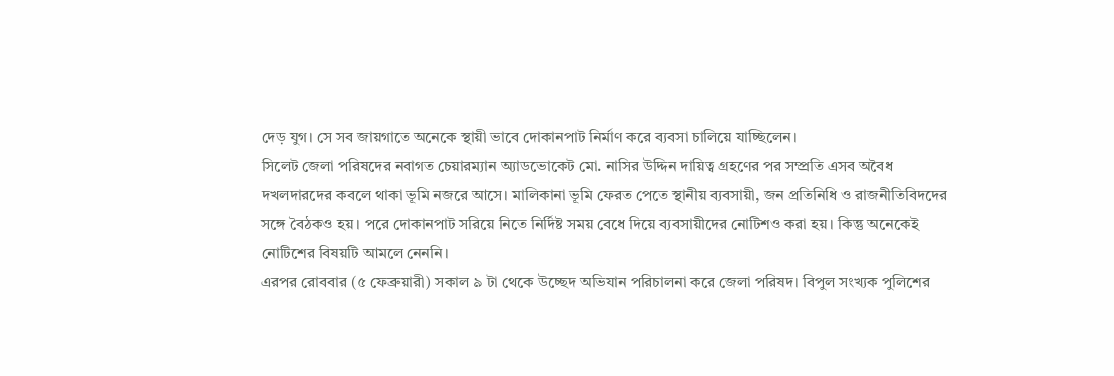দেড় যুগ। সে সব জায়গাতে অনেকে স্থায়ী ভাবে দোকানপাট নির্মাণ করে ব্যবসা চালিয়ে যাচ্ছিলেন।
সিলেট জেলা পরিষদের নবাগত চেয়ারম্যান অ্যাডভোকেট মো. নাসির উদ্দিন দায়িত্ব গ্রহণের পর সম্প্রতি এসব অবৈধ দখলদারদের কবলে থাকা ভূমি নজরে আসে। মালিকানা ভূমি ফেরত পেতে স্থানীয় ব্যবসায়ী, জন প্রতিনিধি ও রাজনীতিবিদদের সঙ্গে বৈঠকও হয়। পরে দোকানপাট সরিয়ে নিতে নির্দিষ্ট সময় বেধে দিয়ে ব্যবসায়ীদের নোটিশও করা হয়। কিন্তু অনেকেই নোটিশের বিষয়টি আমলে নেননি।
এরপর রোববার (৫ ফেব্রুয়ারী) সকাল ৯ টা থেকে উচ্ছেদ অভিযান পরিচালনা করে জেলা পরিষদ। বিপুল সংখ্যক পুলিশের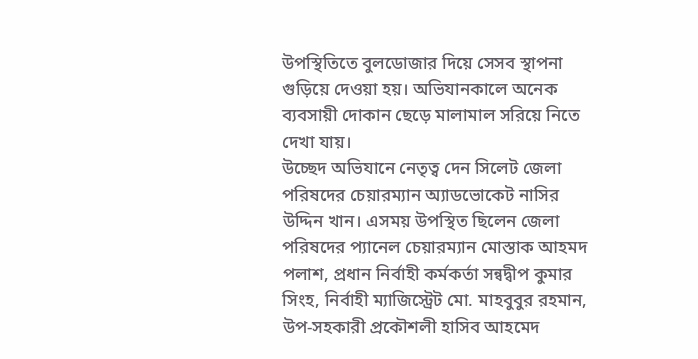উপস্থিতিতে বুলডোজার দিয়ে সেসব স্থাপনা গুড়িয়ে দেওয়া হয়। অভিযানকালে অনেক ব্যবসায়ী দোকান ছেড়ে মালামাল সরিয়ে নিতে দেখা যায়।
উচ্ছেদ অভিযানে নেতৃত্ব দেন সিলেট জেলা পরিষদের চেয়ারম্যান অ্যাডভোকেট নাসির উদ্দিন খান। এসময় উপস্থিত ছিলেন জেলা পরিষদের প্যানেল চেয়ারম্যান মোস্তাক আহমদ পলাশ, প্রধান নির্বাহী কর্মকর্তা সন্বদ্বীপ কুমার সিংহ, নির্বাহী ম্যাজিস্ট্রেট মো. মাহবুবুর রহমান, উপ-সহকারী প্রকৌশলী হাসিব আহমেদ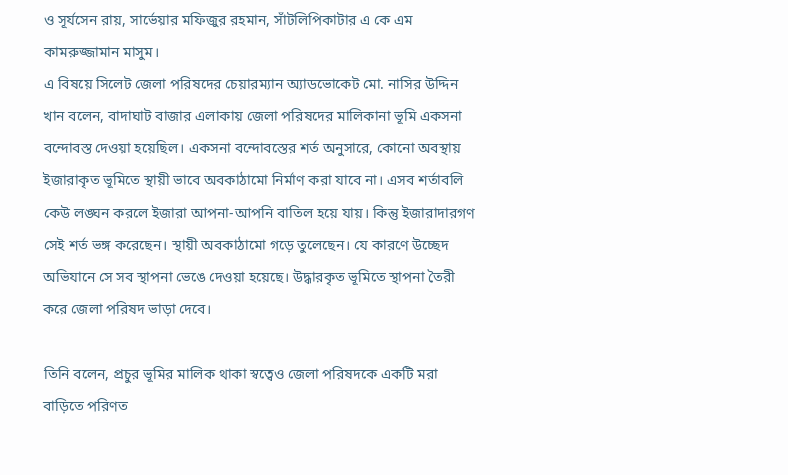ও সূর্যসেন রায়, সার্ভেয়ার মফিজুর রহমান, সাঁটলিপিকাটার এ কে এম কামরুজ্জামান মাসুম।
এ বিষয়ে সিলেট জেলা পরিষদের চেয়ারম্যান অ্যাডভোকেট মো. নাসির উদ্দিন খান বলেন, বাদাঘাট বাজার এলাকায় জেলা পরিষদের মালিকানা ভূমি একসনা বন্দোবস্ত দেওয়া হয়েছিল। একসনা বন্দোবস্তের শর্ত অনুসারে, কোনো অবস্থায় ইজারাকৃত ভূমিতে স্থায়ী ভাবে অবকাঠামো নির্মাণ করা যাবে না। এসব শর্তাবলি কেউ লঙ্ঘন করলে ইজারা আপনা-আপনি বাতিল হয়ে যায়। কিন্তু ইজারাদারগণ সেই শর্ত ভঙ্গ করেছেন। স্থায়ী অবকাঠামো গড়ে তুলেছেন। যে কারণে উচ্ছেদ অভিযানে সে সব স্থাপনা ভেঙে দেওয়া হয়েছে। উদ্ধারকৃত ভূমিতে স্থাপনা তৈরী করে জেলা পরিষদ ভাড়া দেবে।

তিনি বলেন, প্রচুর ভূমির মালিক থাকা স্বত্বেও জেলা পরিষদকে একটি মরা বাড়িতে পরিণত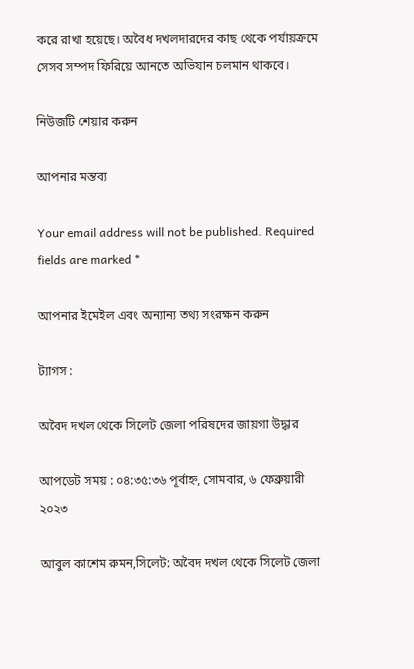করে রাখা হয়েছে। অবৈধ দখলদারদের কাছ থেকে পর্যায়ক্রমে সেসব সম্পদ ফিরিয়ে আনতে অভিযান চলমান থাকবে।

নিউজটি শেয়ার করুন

আপনার মন্তব্য

Your email address will not be published. Required fields are marked *

আপনার ইমেইল এবং অন্যান্য তথ্য সংরক্ষন করুন

ট্যাগস :

অবৈদ দখল থেকে সিলেট জেলা পরিষদের জায়গা উদ্ধার

আপডেট সময় : ০৪:৩৫:৩৬ পূর্বাহ্ন, সোমবার, ৬ ফেব্রুয়ারী ২০২৩

আবুল কাশেম রুমন,সিলেট: অবৈদ দখল থেকে সিলেট জেলা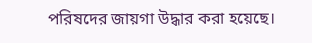পরিষদের জায়গা উদ্ধার করা হয়েছে।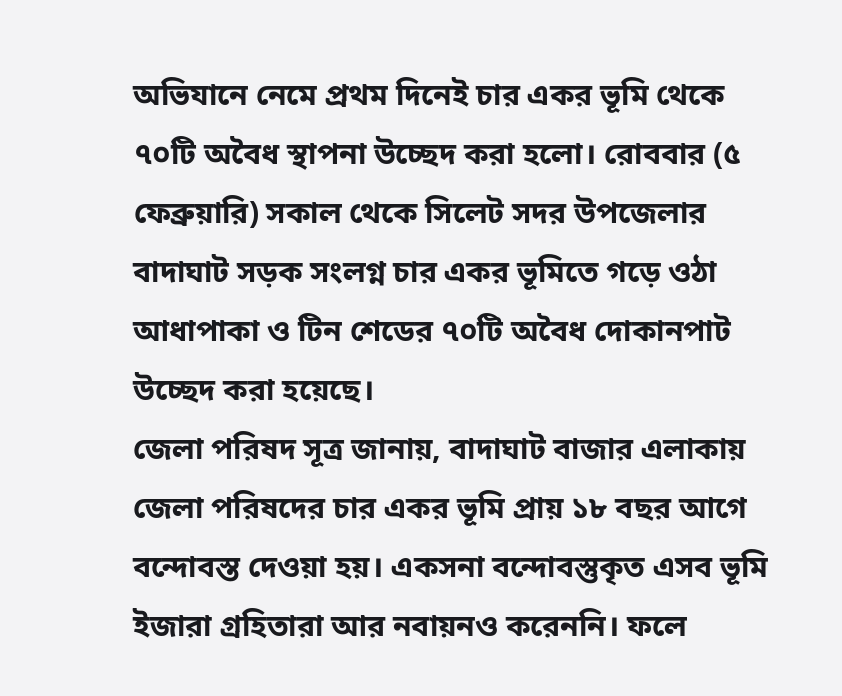অভিযানে নেমে প্রথম দিনেই চার একর ভূমি থেকে ৭০টি অবৈধ স্থাপনা উচ্ছেদ করা হলো। রোববার (৫ ফেব্রুয়ারি) সকাল থেকে সিলেট সদর উপজেলার বাদাঘাট সড়ক সংলগ্ন চার একর ভূমিতে গড়ে ওঠা আধাপাকা ও টিন শেডের ৭০টি অবৈধ দোকানপাট উচ্ছেদ করা হয়েছে।
জেলা পরিষদ সূত্র জানায়, বাদাঘাট বাজার এলাকায় জেলা পরিষদের চার একর ভূমি প্রায় ১৮ বছর আগে বন্দোবস্ত দেওয়া হয়। একসনা বন্দোবস্তুকৃত এসব ভূমি ইজারা গ্রহিতারা আর নবায়নও করেননি। ফলে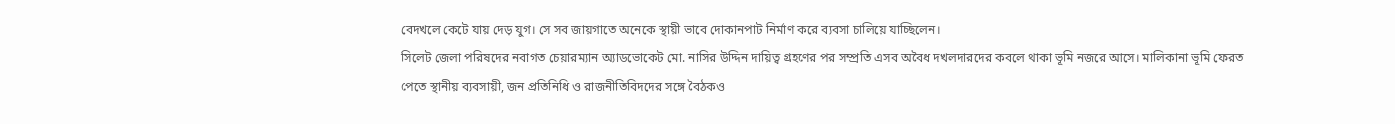বেদখলে কেটে যায় দেড় যুগ। সে সব জায়গাতে অনেকে স্থায়ী ভাবে দোকানপাট নির্মাণ করে ব্যবসা চালিয়ে যাচ্ছিলেন।
সিলেট জেলা পরিষদের নবাগত চেয়ারম্যান অ্যাডভোকেট মো. নাসির উদ্দিন দায়িত্ব গ্রহণের পর সম্প্রতি এসব অবৈধ দখলদারদের কবলে থাকা ভূমি নজরে আসে। মালিকানা ভূমি ফেরত পেতে স্থানীয় ব্যবসায়ী, জন প্রতিনিধি ও রাজনীতিবিদদের সঙ্গে বৈঠকও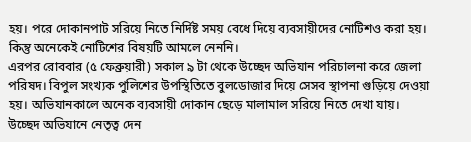হয়। পরে দোকানপাট সরিয়ে নিতে নির্দিষ্ট সময় বেধে দিয়ে ব্যবসায়ীদের নোটিশও করা হয়। কিন্তু অনেকেই নোটিশের বিষয়টি আমলে নেননি।
এরপর রোববার (৫ ফেব্রুয়ারী) সকাল ৯ টা থেকে উচ্ছেদ অভিযান পরিচালনা করে জেলা পরিষদ। বিপুল সংখ্যক পুলিশের উপস্থিতিতে বুলডোজার দিয়ে সেসব স্থাপনা গুড়িয়ে দেওয়া হয়। অভিযানকালে অনেক ব্যবসায়ী দোকান ছেড়ে মালামাল সরিয়ে নিতে দেখা যায়।
উচ্ছেদ অভিযানে নেতৃত্ব দেন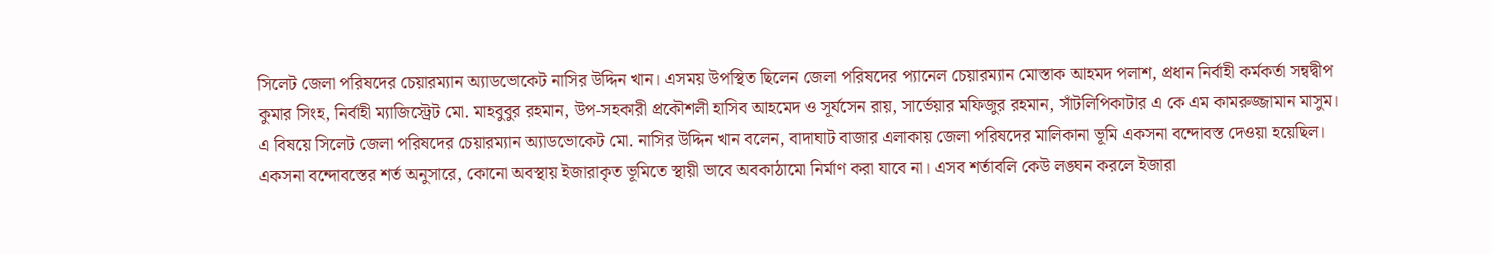সিলেট জেলা পরিষদের চেয়ারম্যান অ্যাডভোকেট নাসির উদ্দিন খান। এসময় উপস্থিত ছিলেন জেলা পরিষদের প্যানেল চেয়ারম্যান মোস্তাক আহমদ পলাশ, প্রধান নির্বাহী কর্মকর্তা সন্বদ্বীপ কুমার সিংহ, নির্বাহী ম্যাজিস্ট্রেট মো. মাহবুবুর রহমান, উপ-সহকারী প্রকৌশলী হাসিব আহমেদ ও সূর্যসেন রায়, সার্ভেয়ার মফিজুর রহমান, সাঁটলিপিকাটার এ কে এম কামরুজ্জামান মাসুম।
এ বিষয়ে সিলেট জেলা পরিষদের চেয়ারম্যান অ্যাডভোকেট মো. নাসির উদ্দিন খান বলেন, বাদাঘাট বাজার এলাকায় জেলা পরিষদের মালিকানা ভূমি একসনা বন্দোবস্ত দেওয়া হয়েছিল। একসনা বন্দোবস্তের শর্ত অনুসারে, কোনো অবস্থায় ইজারাকৃত ভূমিতে স্থায়ী ভাবে অবকাঠামো নির্মাণ করা যাবে না। এসব শর্তাবলি কেউ লঙ্ঘন করলে ইজারা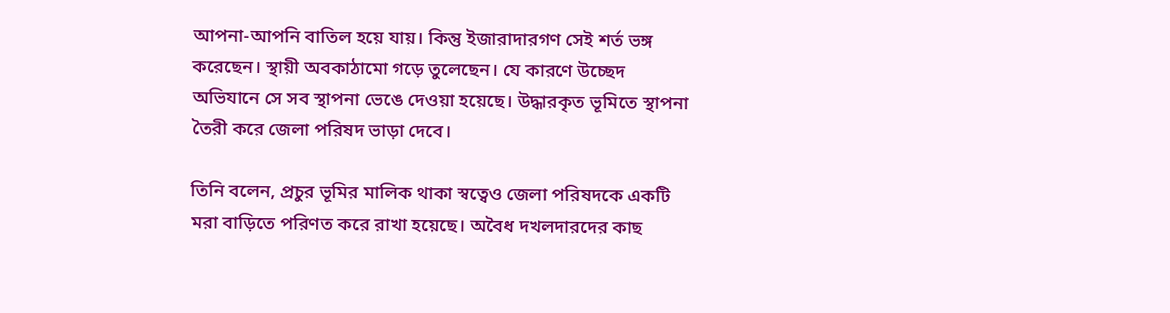আপনা-আপনি বাতিল হয়ে যায়। কিন্তু ইজারাদারগণ সেই শর্ত ভঙ্গ করেছেন। স্থায়ী অবকাঠামো গড়ে তুলেছেন। যে কারণে উচ্ছেদ অভিযানে সে সব স্থাপনা ভেঙে দেওয়া হয়েছে। উদ্ধারকৃত ভূমিতে স্থাপনা তৈরী করে জেলা পরিষদ ভাড়া দেবে।

তিনি বলেন, প্রচুর ভূমির মালিক থাকা স্বত্বেও জেলা পরিষদকে একটি মরা বাড়িতে পরিণত করে রাখা হয়েছে। অবৈধ দখলদারদের কাছ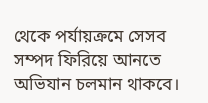থেকে পর্যায়ক্রমে সেসব সম্পদ ফিরিয়ে আনতে অভিযান চলমান থাকবে।